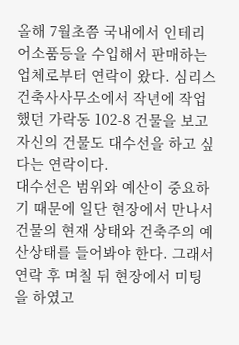올해 7월초쯤 국내에서 인테리어소품등을 수입해서 판매하는 업체로부터 연락이 왔다. 심리스건축사사무소에서 작년에 작업했던 가락동 102-8 건물을 보고 자신의 건물도 대수선을 하고 싶다는 연락이다.
대수선은 범위와 예산이 중요하기 때문에 일단 현장에서 만나서 건물의 현재 상태와 건축주의 예산상태를 들어봐야 한다. 그래서 연락 후 며칠 뒤 현장에서 미팅을 하였고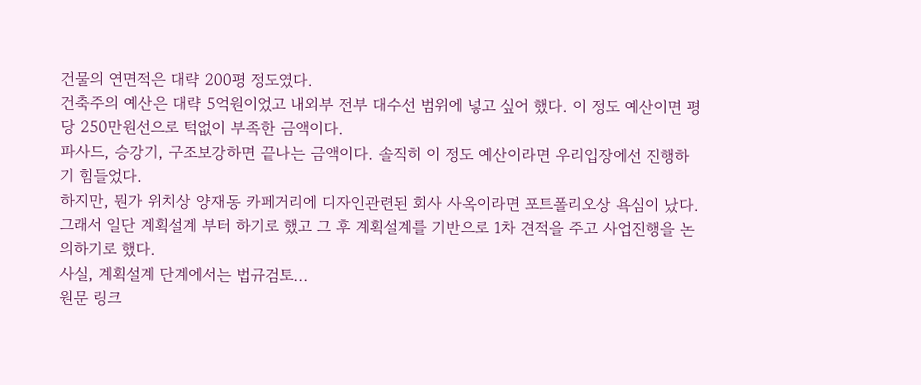건물의 연면적은 대략 200평 정도였다.
건축주의 예산은 대략 5억원이었고 내외부 전부 대수선 범위에 넣고 싶어 했다. 이 정도 예산이면 평당 250만원선으로 턱없이 부족한 금액이다.
파사드, 승강기, 구조보강하면 끝나는 금액이다. 솔직히 이 정도 예산이라면 우리입장에선 진행하기 힘들었다.
하지만, 뭔가 위치상 양재동 카페거리에 디자인관련된 회사 사옥이라면 포트폴리오상 욕심이 났다. 그래서 일단 계획설계 부터 하기로 했고 그 후 계획설계를 기반으로 1차 견적을 주고 사업진행을 논의하기로 했다.
사실, 계획설계 단계에서는 법규검토...
원문 링크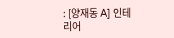: [양재동 A] 인테리어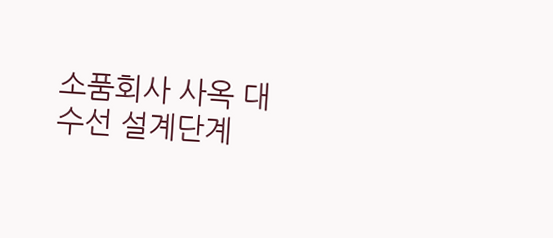소품회사 사옥 대수선 설계단계